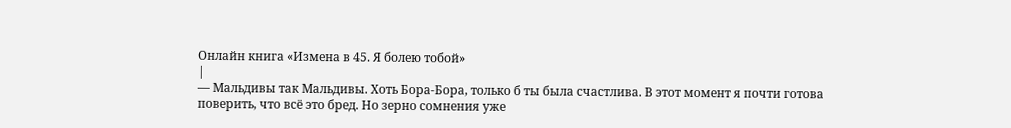Онлайн книга «Измена в 45. Я болею тобой»
|
— Мальдивы так Мальдивы. Хоть Бора-Бора, только б ты была счастлива. В этот момент я почти готова поверить, что всё это бред. Но зерно сомнения уже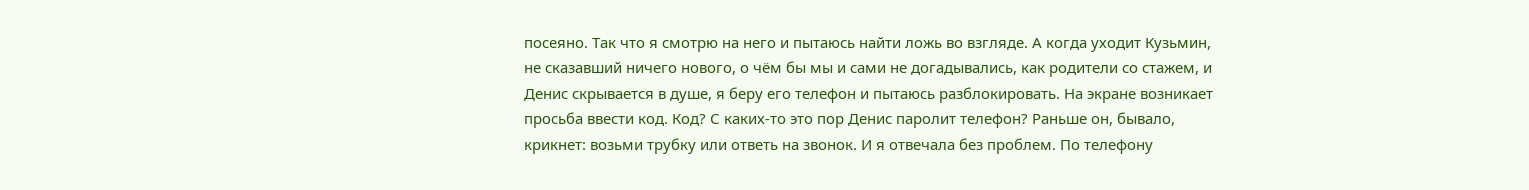посеяно. Так что я смотрю на него и пытаюсь найти ложь во взгляде. А когда уходит Кузьмин, не сказавший ничего нового, о чём бы мы и сами не догадывались, как родители со стажем, и Денис скрывается в душе, я беру его телефон и пытаюсь разблокировать. На экране возникает просьба ввести код. Код? С каких-то это пор Денис паролит телефон? Раньше он, бывало, крикнет: возьми трубку или ответь на звонок. И я отвечала без проблем. По телефону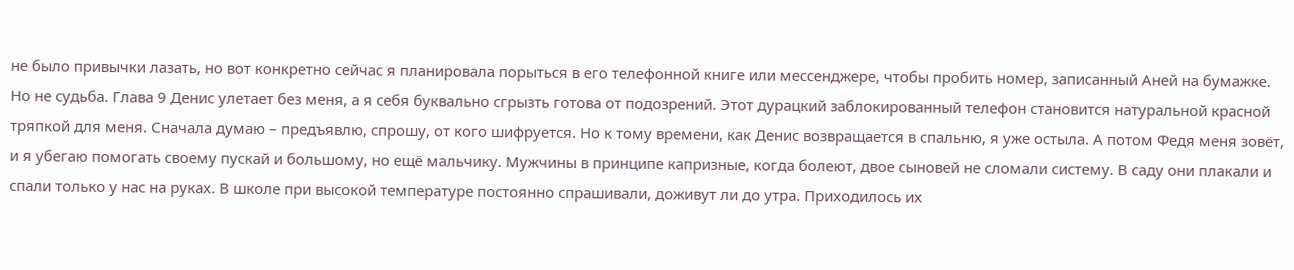не было привычки лазать, но вот конкретно сейчас я планировала порыться в его телефонной книге или мессенджере, чтобы пробить номер, записанный Аней на бумажке. Но не судьба. Глава 9 Денис улетает без меня, а я себя буквально сгрызть готова от подозрений. Этот дурацкий заблокированный телефон становится натуральной красной тряпкой для меня. Сначала думаю – предъявлю, спрошу, от кого шифруется. Но к тому времени, как Денис возвращается в спальню, я уже остыла. А потом Федя меня зовёт, и я убегаю помогать своему пускай и большому, но ещё мальчику. Мужчины в принципе капризные, когда болеют, двое сыновей не сломали систему. В саду они плакали и спали только у нас на руках. В школе при высокой температуре постоянно спрашивали, доживут ли до утра. Приходилось их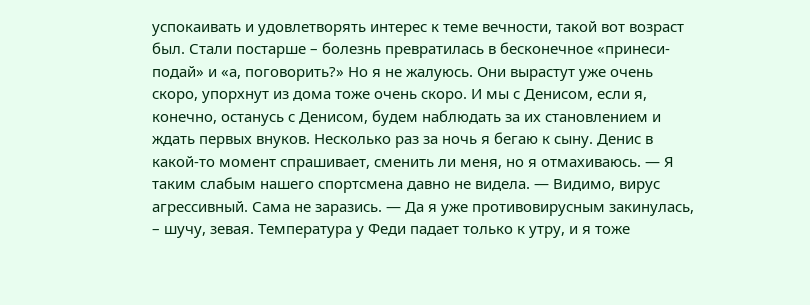успокаивать и удовлетворять интерес к теме вечности, такой вот возраст был. Стали постарше – болезнь превратилась в бесконечное «принеси-подай» и «а, поговорить?» Но я не жалуюсь. Они вырастут уже очень скоро, упорхнут из дома тоже очень скоро. И мы с Денисом, если я, конечно, останусь с Денисом, будем наблюдать за их становлением и ждать первых внуков. Несколько раз за ночь я бегаю к сыну. Денис в какой-то момент спрашивает, сменить ли меня, но я отмахиваюсь. — Я таким слабым нашего спортсмена давно не видела. — Видимо, вирус агрессивный. Сама не заразись. — Да я уже противовирусным закинулась, – шучу, зевая. Температура у Феди падает только к утру, и я тоже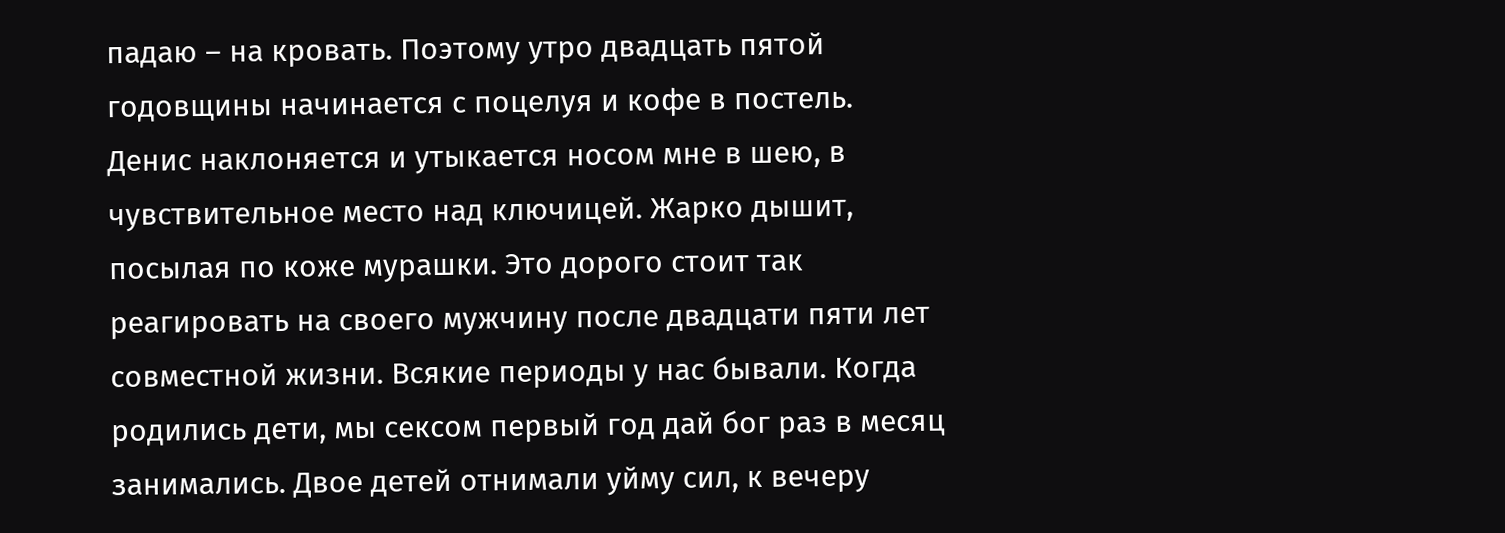падаю – на кровать. Поэтому утро двадцать пятой годовщины начинается с поцелуя и кофе в постель. Денис наклоняется и утыкается носом мне в шею, в чувствительное место над ключицей. Жарко дышит, посылая по коже мурашки. Это дорого стоит так реагировать на своего мужчину после двадцати пяти лет совместной жизни. Всякие периоды у нас бывали. Когда родились дети, мы сексом первый год дай бог раз в месяц занимались. Двое детей отнимали уйму сил, к вечеру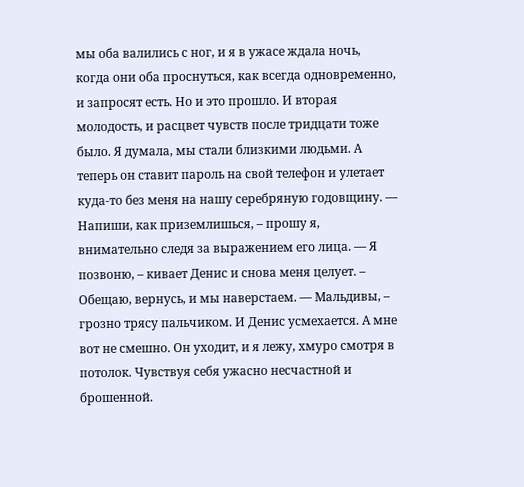мы оба валились с ног, и я в ужасе ждала ночь, когда они оба проснуться, как всегда одновременно, и запросят есть. Но и это прошло. И вторая молодость, и расцвет чувств после тридцати тоже было. Я думала, мы стали близкими людьми. А теперь он ставит пароль на свой телефон и улетает куда-то без меня на нашу серебряную годовщину. — Напиши, как приземлишься, – прошу я, внимательно следя за выражением его лица. — Я позвоню, – кивает Денис и снова меня целует. – Обещаю, вернусь, и мы наверстаем. — Мальдивы, – грозно трясу пальчиком. И Денис усмехается. А мне вот не смешно. Он уходит, и я лежу, хмуро смотря в потолок. Чувствуя себя ужасно несчастной и брошенной.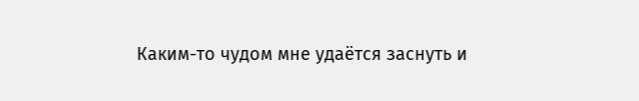Каким-то чудом мне удаётся заснуть и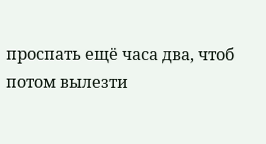проспать ещё часа два, чтоб потом вылезти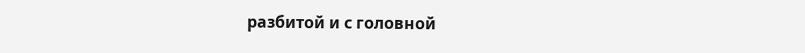разбитой и с головной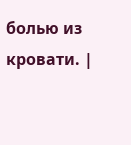болью из кровати. |